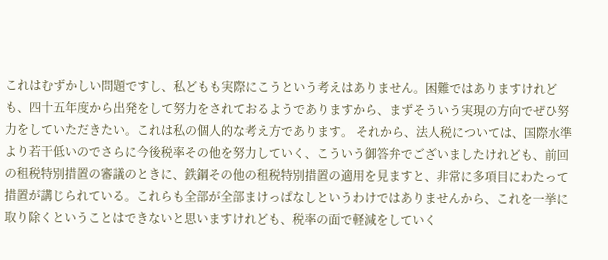これはむずかしい問題ですし、私どもも実際にこうという考えはありません。困難ではありますけれども、四十五年度から出発をして努力をされておるようでありますから、まずそういう実現の方向でぜひ努力をしていただきたい。これは私の個人的な考え方であります。 それから、法人税については、国際水準より若干低いのでさらに今後税率その他を努力していく、こういう御答弁でございましたけれども、前回の租税特別措置の審議のときに、鉄鋼その他の租税特別措置の適用を見ますと、非常に多項目にわたって措置が講じられている。これらも全部が全部まけっぱなしというわけではありませんから、これを一挙に取り除くということはできないと思いますけれども、税率の面で軽減をしていく